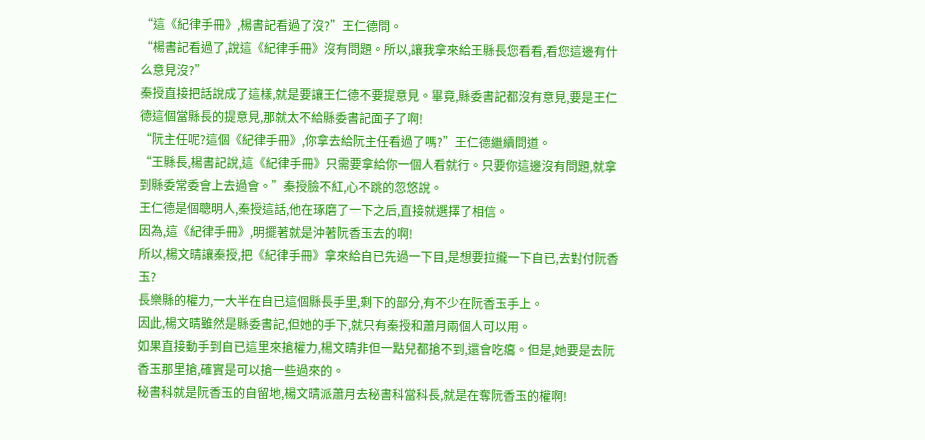“這《紀律手冊》,楊書記看過了沒?”王仁德問。
“楊書記看過了,說這《紀律手冊》沒有問題。所以,讓我拿來給王縣長您看看,看您這邊有什么意見沒?”
秦授直接把話說成了這樣,就是要讓王仁德不要提意見。畢竟,縣委書記都沒有意見,要是王仁德這個當縣長的提意見,那就太不給縣委書記面子了啊!
“阮主任呢?這個《紀律手冊》,你拿去給阮主任看過了嗎?”王仁德繼續問道。
“王縣長,楊書記說,這《紀律手冊》只需要拿給你一個人看就行。只要你這邊沒有問題,就拿到縣委常委會上去過會。”秦授臉不紅,心不跳的忽悠說。
王仁德是個聰明人,秦授這話,他在琢磨了一下之后,直接就選擇了相信。
因為,這《紀律手冊》,明擺著就是沖著阮香玉去的啊!
所以,楊文晴讓秦授,把《紀律手冊》拿來給自已先過一下目,是想要拉攏一下自已,去對付阮香玉?
長樂縣的權力,一大半在自已這個縣長手里,剩下的部分,有不少在阮香玉手上。
因此,楊文晴雖然是縣委書記,但她的手下,就只有秦授和蕭月兩個人可以用。
如果直接動手到自已這里來搶權力,楊文晴非但一點兒都搶不到,還會吃癟。但是,她要是去阮香玉那里搶,確實是可以搶一些過來的。
秘書科就是阮香玉的自留地,楊文晴派蕭月去秘書科當科長,就是在奪阮香玉的權啊!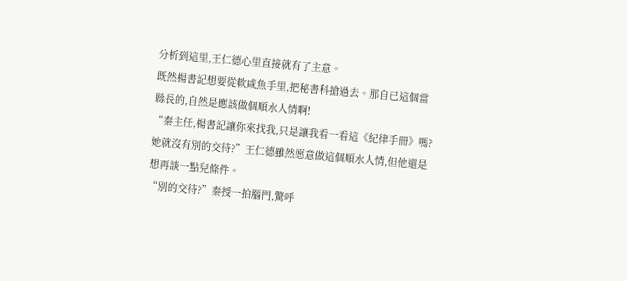分析到這里,王仁德心里直接就有了主意。
既然楊書記想要從軟咸魚手里,把秘書科搶過去。那自已這個當縣長的,自然是應該做個順水人情啊!
“秦主任,楊書記讓你來找我,只是讓我看一看這《紀律手冊》嗎?她就沒有別的交待?”王仁德雖然愿意做這個順水人情,但他還是想再談一點兒條件。
“別的交待?”秦授一拍腦門,驚呼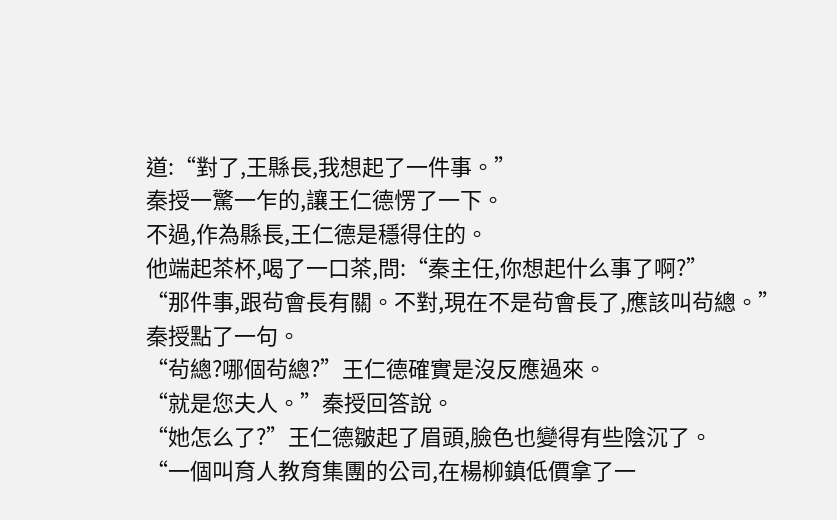道:“對了,王縣長,我想起了一件事。”
秦授一驚一乍的,讓王仁德愣了一下。
不過,作為縣長,王仁德是穩得住的。
他端起茶杯,喝了一口茶,問:“秦主任,你想起什么事了啊?”
“那件事,跟茍會長有關。不對,現在不是茍會長了,應該叫茍總。”秦授點了一句。
“茍總?哪個茍總?”王仁德確實是沒反應過來。
“就是您夫人。”秦授回答說。
“她怎么了?”王仁德皺起了眉頭,臉色也變得有些陰沉了。
“一個叫育人教育集團的公司,在楊柳鎮低價拿了一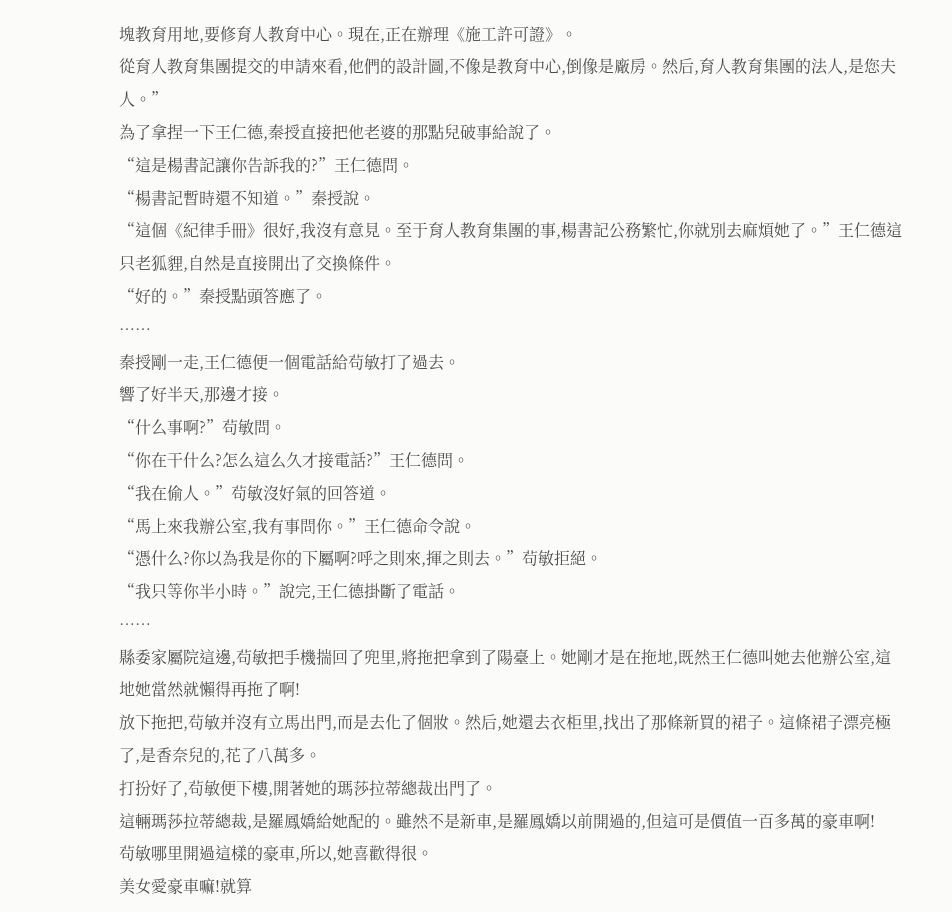塊教育用地,要修育人教育中心。現在,正在辦理《施工許可證》。
從育人教育集團提交的申請來看,他們的設計圖,不像是教育中心,倒像是廠房。然后,育人教育集團的法人,是您夫人。”
為了拿捏一下王仁德,秦授直接把他老婆的那點兒破事給說了。
“這是楊書記讓你告訴我的?”王仁德問。
“楊書記暫時還不知道。”秦授說。
“這個《紀律手冊》很好,我沒有意見。至于育人教育集團的事,楊書記公務繁忙,你就別去麻煩她了。”王仁德這只老狐貍,自然是直接開出了交換條件。
“好的。”秦授點頭答應了。
……
秦授剛一走,王仁德便一個電話給茍敏打了過去。
響了好半天,那邊才接。
“什么事啊?”茍敏問。
“你在干什么?怎么這么久才接電話?”王仁德問。
“我在偷人。”茍敏沒好氣的回答道。
“馬上來我辦公室,我有事問你。”王仁德命令說。
“憑什么?你以為我是你的下屬啊?呼之則來,揮之則去。”茍敏拒絕。
“我只等你半小時。”說完,王仁德掛斷了電話。
……
縣委家屬院這邊,茍敏把手機揣回了兜里,將拖把拿到了陽臺上。她剛才是在拖地,既然王仁德叫她去他辦公室,這地她當然就懶得再拖了啊!
放下拖把,茍敏并沒有立馬出門,而是去化了個妝。然后,她還去衣柜里,找出了那條新買的裙子。這條裙子漂亮極了,是香奈兒的,花了八萬多。
打扮好了,茍敏便下樓,開著她的瑪莎拉蒂總裁出門了。
這輛瑪莎拉蒂總裁,是羅鳳嬌給她配的。雖然不是新車,是羅鳳嬌以前開過的,但這可是價值一百多萬的豪車啊!
茍敏哪里開過這樣的豪車,所以,她喜歡得很。
美女愛豪車嘛!就算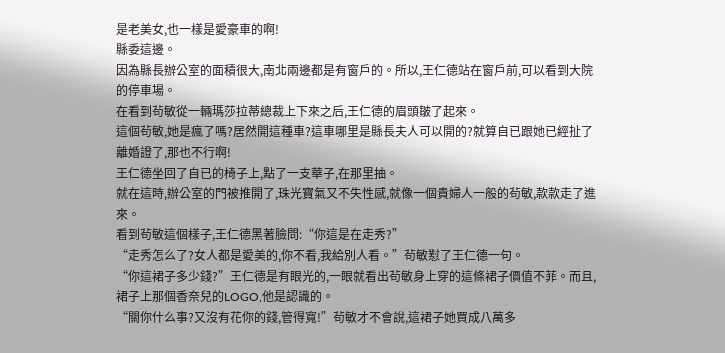是老美女,也一樣是愛豪車的啊!
縣委這邊。
因為縣長辦公室的面積很大,南北兩邊都是有窗戶的。所以,王仁德站在窗戶前,可以看到大院的停車場。
在看到茍敏從一輛瑪莎拉蒂總裁上下來之后,王仁德的眉頭皺了起來。
這個茍敏,她是瘋了嗎?居然開這種車?這車哪里是縣長夫人可以開的?就算自已跟她已經扯了離婚證了,那也不行啊!
王仁德坐回了自已的椅子上,點了一支華子,在那里抽。
就在這時,辦公室的門被推開了,珠光寶氣又不失性感,就像一個貴婦人一般的茍敏,款款走了進來。
看到茍敏這個樣子,王仁德黑著臉問:“你這是在走秀?”
“走秀怎么了?女人都是愛美的,你不看,我給別人看。”茍敏懟了王仁德一句。
“你這裙子多少錢?”王仁德是有眼光的,一眼就看出茍敏身上穿的這條裙子價值不菲。而且,裙子上那個香奈兒的LOGO,他是認識的。
“關你什么事?又沒有花你的錢,管得寬!”茍敏才不會說,這裙子她買成八萬多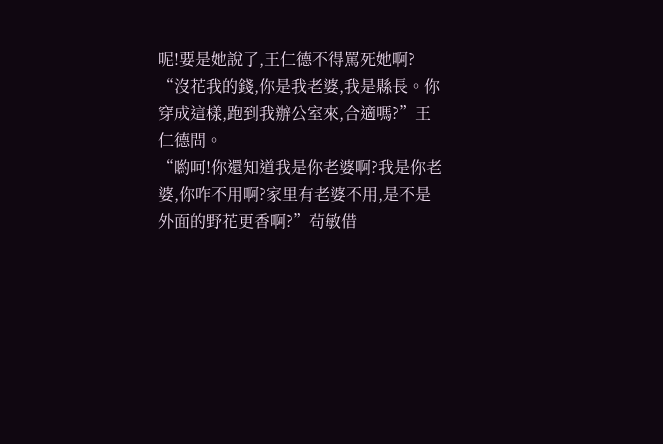呢!要是她說了,王仁德不得罵死她啊?
“沒花我的錢,你是我老婆,我是縣長。你穿成這樣,跑到我辦公室來,合適嗎?”王仁德問。
“喲呵!你還知道我是你老婆啊?我是你老婆,你咋不用啊?家里有老婆不用,是不是外面的野花更香啊?”茍敏借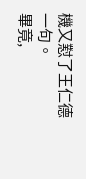機又懟了王仁德一句。
畢竟,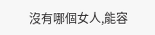沒有哪個女人,能容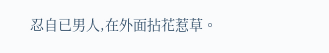忍自已男人,在外面拈花惹草。